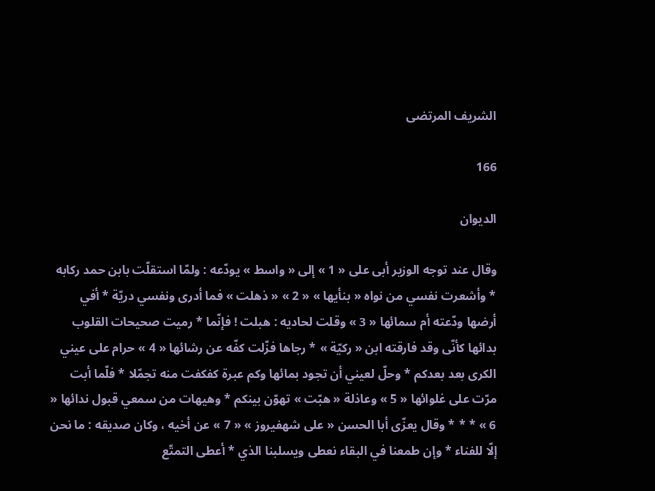الشريف المرتضى

166

الديوان

وقال عند توجه الوزير أبى على « 1 » إلى « واسط » يودّعه : ولمّا استقلّت بابن حمد ركابه * وأشعرت نفسي من نواه « بنأيها » « 2 » « ذهلت » فما أدرى ونفسي دريّة * أفي أرضها ودّعته أم سمائها « 3 » وقلت لحاديه : هبلت ! فإنّما * رميت صحيحات القلوب بدائها كأنّى وقد فارقته ابن « ركيّة » * رجاها فزّلت كفّه عن رشائها « 4 » حرام على عيني الكرى بعد بعدكم * وحلّ لعيني أن تجود بمائها وكم عبرة كفكفت منه تجمّلا * فلّما أبت مرّت على غلوائها « 5 » وعاذلة « هبّت » تهوّن بينكم * وهيهات من سمعي قبول ندائها « 6 » * * * وقال يعزّى أبا الحسن « على شهفيروز » « 7 » عن أخيه ، وكان صديقه : ما نحن إلّا للفناء * وإن طمعنا في البقاء نعطى ويسلبنا الذي * أعطى التمتّع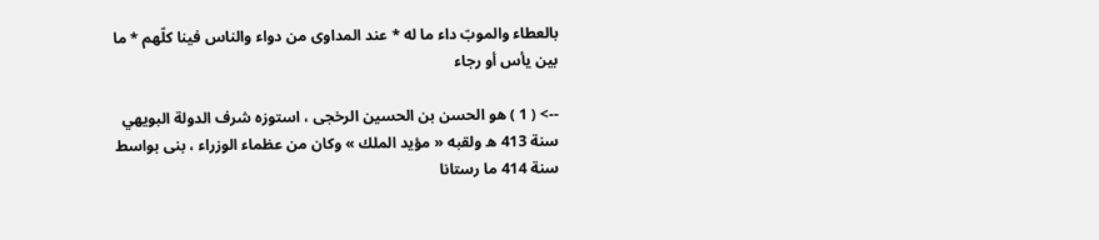بالعطاء والموبّ داء ما له * عند المداوى من دواء والناس فينا كلّهم * ما بين يأس أو رجاء

--> ( 1 ) هو الحسن بن الحسين الرخجى ، استوزه شرف الدولة البويهي سنة 413 ه ولقبه « مؤيد الملك » وكان من عظماء الوزراء ، بنى بواسط سنة 414 ما رستانا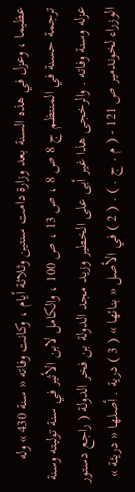عظيما ، وعزل في هذه السنة بعد وزارة دامت سنتين وثلاثة أيام ، وكانت وفاته « سنة 430 » وله ترجمة حسنة في المنتظم ج 8 ص 8 ، ص 13 ، ص 100 ، والكامل لابن الأثير في سنة توليته وسنة عزله وسنة وفاته . والرخجى هذا غير أبى على الخطير وزيد مجد الدولة بن فخر الدولة ( راجع دستور الوزراء لخوندمير ص 121 - ( م . ج . ) . ( 2 ) في الأصل « بنائها » ( 3 ) درية . أصلها « دريئة »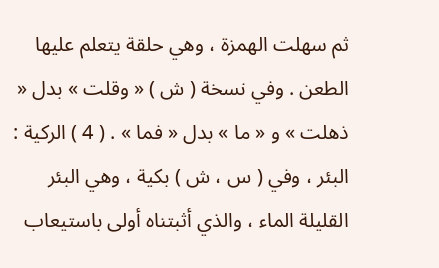ثم سهلت الهمزة ، وهي حلقة يتعلم عليها الطعن . وفي نسخة ( ش ) « وقلت » بدل « ذهلت » و « ما » بدل « فما » . ( 4 ) الركية : البئر ، وفي ( س ، ش ) بكية ، وهي البئر القليلة الماء ، والذي أثبتناه أولى باستيعاب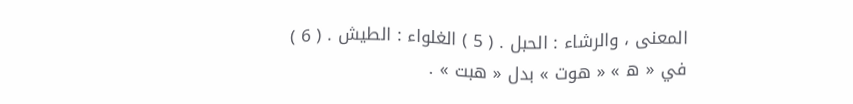المعنى ، والرشاء : الحبل . ( 5 ) الغلواء : الطيش . ( 6 ) في « ه » « هوت » بدل « هبت » .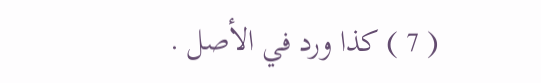( 7 ) كذا ورد في الأصل .